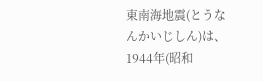東南海地震(とうなんかいじしん)は、1944年(昭和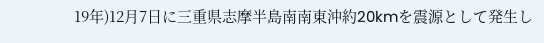19年)12月7日に三重県志摩半島南南東沖約20kmを震源として発生し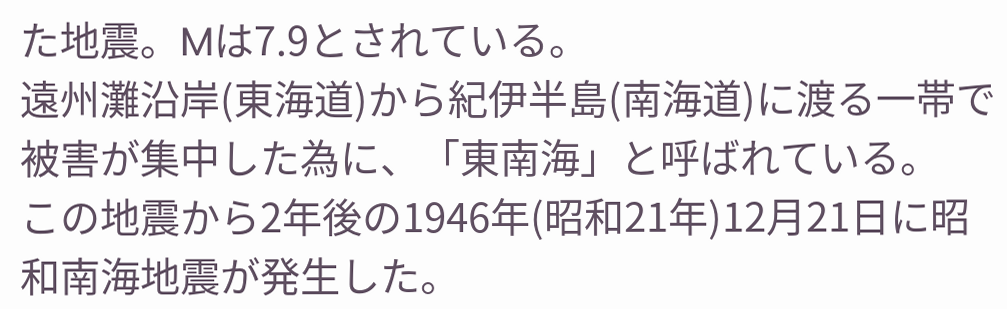た地震。Mは7.9とされている。
遠州灘沿岸(東海道)から紀伊半島(南海道)に渡る一帯で被害が集中した為に、「東南海」と呼ばれている。
この地震から2年後の1946年(昭和21年)12月21日に昭和南海地震が発生した。